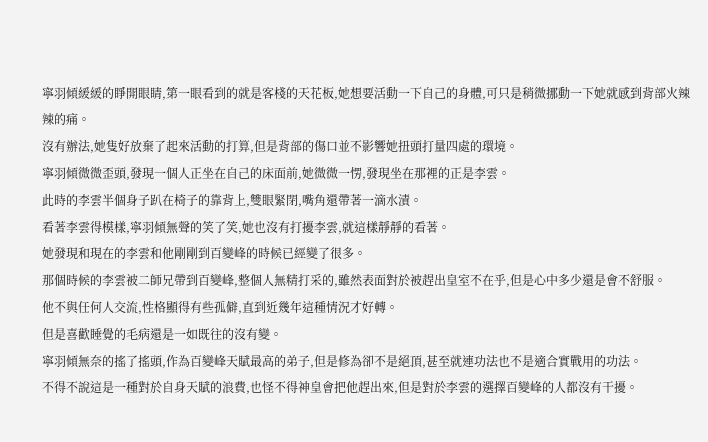寧羽傾緩緩的睜開眼睛,第一眼看到的就是客棧的天花板,她想要活動一下自己的身體,可只是稍微挪動一下她就感到背部火辣辣的痛。
沒有辦法,她隻好放棄了起來活動的打算,但是背部的傷口並不影響她扭頭打量四處的環境。
寧羽傾微微歪頭,發現一個人正坐在自己的床面前,她微微一愣,發現坐在那裡的正是李雲。
此時的李雲半個身子趴在椅子的靠背上,雙眼緊閉,嘴角還帶著一滴水漬。
看著李雲得模樣,寧羽傾無聲的笑了笑,她也沒有打擾李雲,就這樣靜靜的看著。
她發現和現在的李雲和他剛剛到百變峰的時候已經變了很多。
那個時候的李雲被二師兄帶到百變峰,整個人無精打采的,雖然表面對於被趕出皇室不在乎,但是心中多少還是會不舒服。
他不與任何人交流,性格顯得有些孤僻,直到近幾年這種情況才好轉。
但是喜歡睡覺的毛病還是一如既往的沒有變。
寧羽傾無奈的搖了搖頭,作為百變峰天賦最高的弟子,但是修為卻不是絕頂,甚至就連功法也不是適合實戰用的功法。
不得不說這是一種對於自身天賦的浪費,也怪不得神皇會把他趕出來,但是對於李雲的選擇百變峰的人都沒有干擾。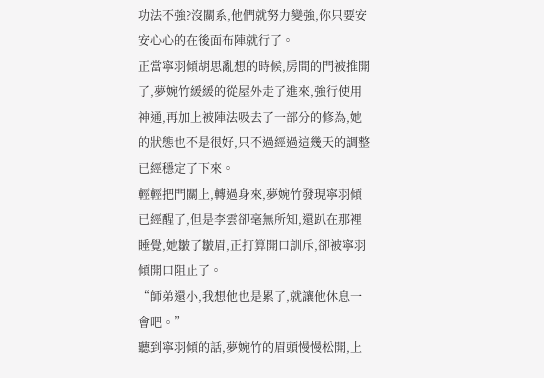功法不強?沒關系,他們就努力變強,你只要安安心心的在後面布陣就行了。
正當寧羽傾胡思亂想的時候,房間的門被推開了,夢婉竹緩緩的從屋外走了進來,強行使用神通,再加上被陣法吸去了一部分的修為,她的狀態也不是很好,只不過經過這幾天的調整已經穩定了下來。
輕輕把門關上,轉過身來,夢婉竹發現寧羽傾已經醒了,但是李雲卻毫無所知,還趴在那裡睡覺,她皺了皺眉,正打算開口訓斥,卻被寧羽傾開口阻止了。
“師弟還小,我想他也是累了,就讓他休息一會吧。”
聽到寧羽傾的話,夢婉竹的眉頭慢慢松開,上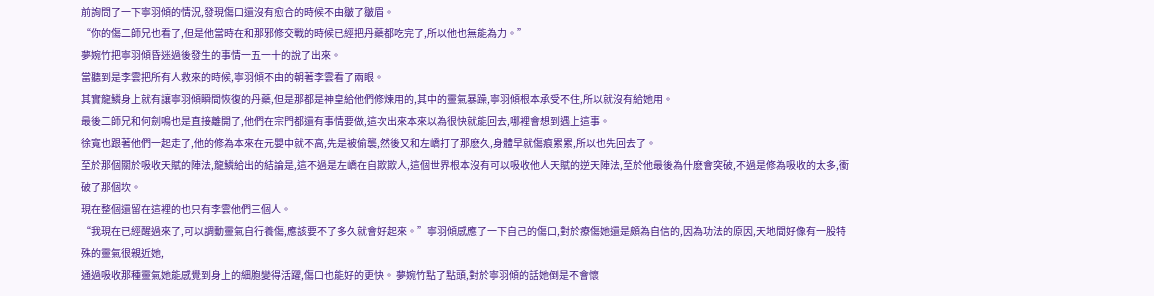前詢問了一下寧羽傾的情況,發現傷口還沒有愈合的時候不由皺了皺眉。
“你的傷二師兄也看了,但是他當時在和那邪修交戰的時候已經把丹藥都吃完了,所以他也無能為力。”
夢婉竹把寧羽傾昏迷過後發生的事情一五一十的說了出來。
當聽到是李雲把所有人救來的時候,寧羽傾不由的朝著李雲看了兩眼。
其實龍鱗身上就有讓寧羽傾瞬間恢復的丹藥,但是那都是神皇給他們修煉用的,其中的靈氣暴躁,寧羽傾根本承受不住,所以就沒有給她用。
最後二師兄和何劍鳴也是直接離開了,他們在宗門都還有事情要做,這次出來本來以為很快就能回去,哪裡會想到遇上這事。
徐寬也跟著他們一起走了,他的修為本來在元嬰中就不高,先是被偷襲,然後又和左嶠打了那麽久,身體早就傷痕累累,所以也先回去了。
至於那個關於吸收天賦的陣法,龍鱗給出的結論是,這不過是左嶠在自欺欺人,這個世界根本沒有可以吸收他人天賦的逆天陣法,至於他最後為什麽會突破,不過是修為吸收的太多,衝破了那個坎。
現在整個還留在這裡的也只有李雲他們三個人。
“我現在已經醒過來了,可以調動靈氣自行養傷,應該要不了多久就會好起來。”寧羽傾感應了一下自己的傷口,對於療傷她還是頗為自信的,因為功法的原因,天地間好像有一股特殊的靈氣很親近她,
通過吸收那種靈氣她能感覺到身上的細胞變得活躍,傷口也能好的更快。 夢婉竹點了點頭,對於寧羽傾的話她倒是不會懷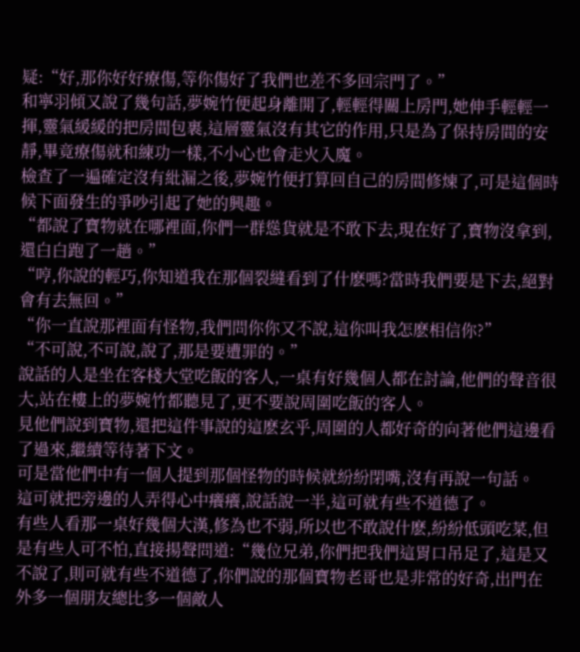疑:“好,那你好好療傷,等你傷好了我們也差不多回宗門了。”
和寧羽傾又說了幾句話,夢婉竹便起身離開了,輕輕得關上房門,她伸手輕輕一揮,靈氣緩緩的把房間包裹,這層靈氣沒有其它的作用,只是為了保持房間的安靜,畢竟療傷就和練功一樣,不小心也會走火入魔。
檢查了一遍確定沒有紕漏之後,夢婉竹便打算回自己的房間修煉了,可是這個時候下面發生的爭吵引起了她的興趣。
“都說了寶物就在哪裡面,你們一群慫貨就是不敢下去,現在好了,寶物沒拿到,還白白跑了一趟。”
“哼,你說的輕巧,你知道我在那個裂縫看到了什麽嗎?當時我們要是下去,絕對會有去無回。”
“你一直說那裡面有怪物,我們問你你又不說,這你叫我怎麽相信你?”
“不可說,不可說,說了,那是要遭罪的。”
說話的人是坐在客棧大堂吃飯的客人,一桌有好幾個人都在討論,他們的聲音很大,站在樓上的夢婉竹都聽見了,更不要說周圍吃飯的客人。
見他們說到寶物,還把這件事說的這麽玄乎,周圍的人都好奇的向著他們這邊看了過來,繼續等待著下文。
可是當他們中有一個人提到那個怪物的時候就紛紛閉嘴,沒有再說一句話。
這可就把旁邊的人弄得心中癢癢,說話說一半,這可就有些不道德了。
有些人看那一桌好幾個大漢,修為也不弱,所以也不敢說什麽,紛紛低頭吃菜,但是有些人可不怕,直接揚聲問道:“幾位兄弟,你們把我們這胃口吊足了,這是又不說了,則可就有些不道德了,你們說的那個寶物老哥也是非常的好奇,出門在外多一個朋友總比多一個敵人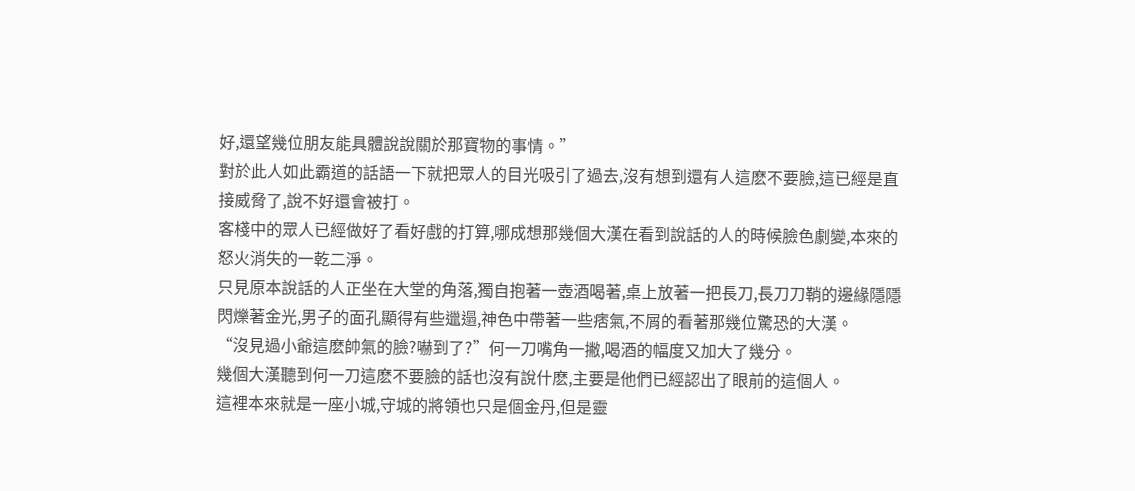好,還望幾位朋友能具體說說關於那寶物的事情。”
對於此人如此霸道的話語一下就把眾人的目光吸引了過去,沒有想到還有人這麽不要臉,這已經是直接威脅了,說不好還會被打。
客棧中的眾人已經做好了看好戲的打算,哪成想那幾個大漢在看到說話的人的時候臉色劇變,本來的怒火消失的一乾二淨。
只見原本說話的人正坐在大堂的角落,獨自抱著一壺酒喝著,桌上放著一把長刀,長刀刀鞘的邊緣隱隱閃爍著金光,男子的面孔顯得有些邋遢,神色中帶著一些痞氣,不屑的看著那幾位驚恐的大漢。
“沒見過小爺這麽帥氣的臉?嚇到了?”何一刀嘴角一撇,喝酒的幅度又加大了幾分。
幾個大漢聽到何一刀這麽不要臉的話也沒有說什麽,主要是他們已經認出了眼前的這個人。
這裡本來就是一座小城,守城的將領也只是個金丹,但是靈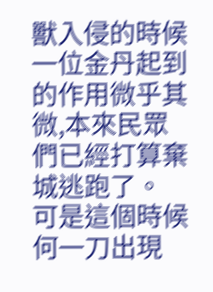獸入侵的時候一位金丹起到的作用微乎其微,本來民眾們已經打算棄城逃跑了。
可是這個時候何一刀出現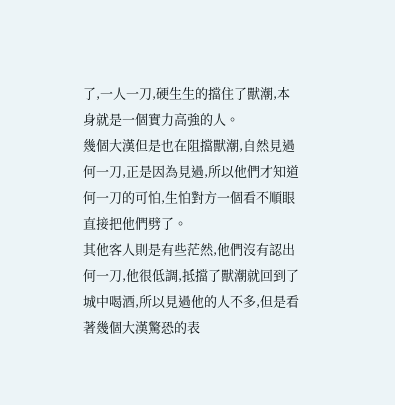了,一人一刀,硬生生的擋住了獸潮,本身就是一個實力高強的人。
幾個大漢但是也在阻擋獸潮,自然見過何一刀,正是因為見過,所以他們才知道何一刀的可怕,生怕對方一個看不順眼直接把他們劈了。
其他客人則是有些茫然,他們沒有認出何一刀,他很低調,抵擋了獸潮就回到了城中喝酒,所以見過他的人不多,但是看著幾個大漢驚恐的表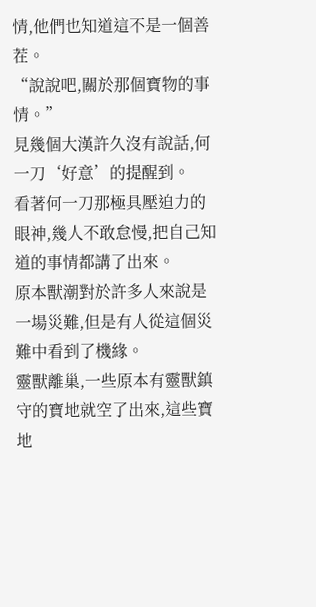情,他們也知道這不是一個善茬。
“說說吧,關於那個寶物的事情。”
見幾個大漢許久沒有說話,何一刀‘好意’的提醒到。
看著何一刀那極具壓迫力的眼神,幾人不敢怠慢,把自己知道的事情都講了出來。
原本獸潮對於許多人來說是一場災難,但是有人從這個災難中看到了機緣。
靈獸離巢,一些原本有靈獸鎮守的寶地就空了出來,這些寶地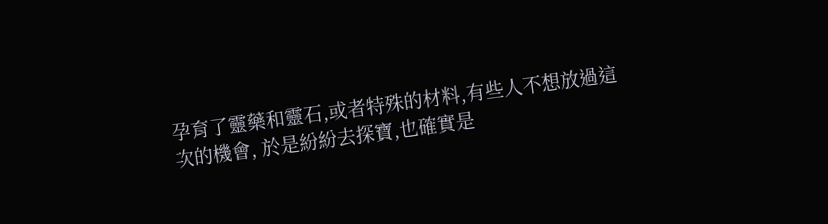孕育了靈藥和靈石,或者特殊的材料,有些人不想放過這次的機會, 於是紛紛去探寶,也確實是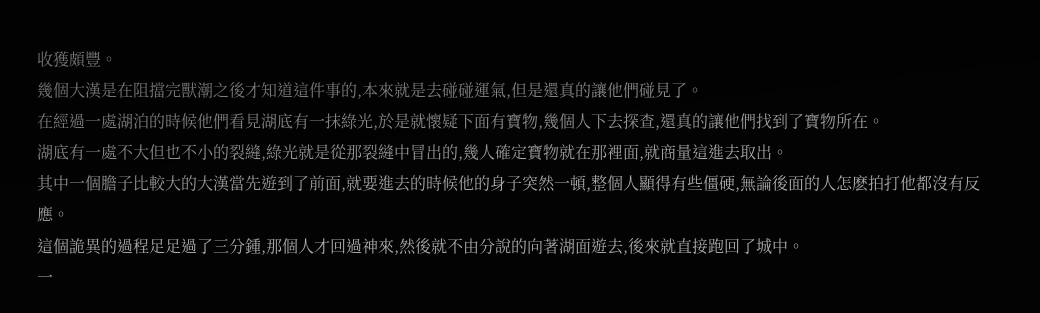收獲頗豐。
幾個大漢是在阻擋完獸潮之後才知道這件事的,本來就是去碰碰運氣,但是還真的讓他們碰見了。
在經過一處湖泊的時候他們看見湖底有一抹綠光,於是就懷疑下面有寶物,幾個人下去探查,還真的讓他們找到了寶物所在。
湖底有一處不大但也不小的裂縫,綠光就是從那裂縫中冒出的,幾人確定寶物就在那裡面,就商量這進去取出。
其中一個膽子比較大的大漢當先遊到了前面,就要進去的時候他的身子突然一頓,整個人顯得有些僵硬,無論後面的人怎麽拍打他都沒有反應。
這個詭異的過程足足過了三分鍾,那個人才回過神來,然後就不由分說的向著湖面遊去,後來就直接跑回了城中。
一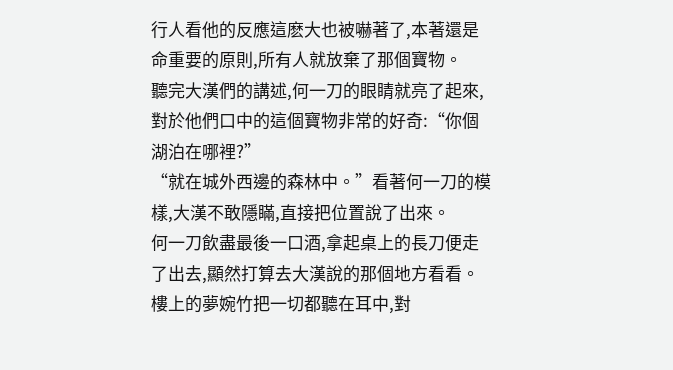行人看他的反應這麽大也被嚇著了,本著還是命重要的原則,所有人就放棄了那個寶物。
聽完大漢們的講述,何一刀的眼睛就亮了起來,對於他們口中的這個寶物非常的好奇:“你個湖泊在哪裡?”
“就在城外西邊的森林中。”看著何一刀的模樣,大漢不敢隱瞞,直接把位置說了出來。
何一刀飲盡最後一口酒,拿起桌上的長刀便走了出去,顯然打算去大漢說的那個地方看看。
樓上的夢婉竹把一切都聽在耳中,對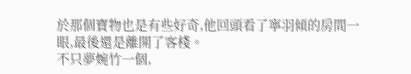於那個寶物也是有些好奇,他回頭看了寧羽傾的房間一眼,最後還是離開了客棧。
不只夢婉竹一個,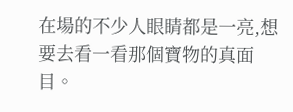在場的不少人眼睛都是一亮,想要去看一看那個寶物的真面目。